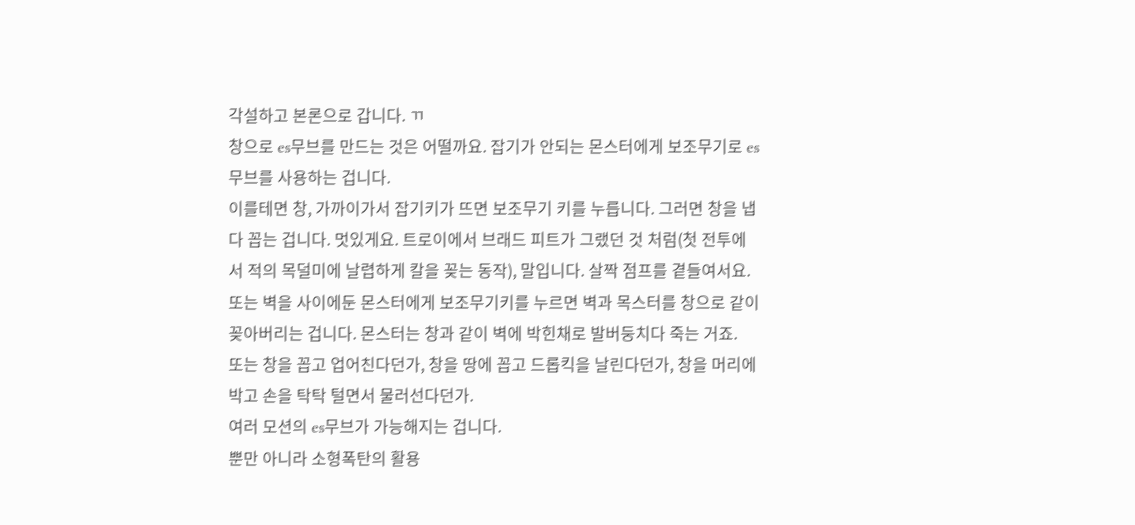각설하고 본론으로 갑니다. ㄲ
창으로 es무브를 만드는 것은 어떨까요. 잡기가 안되는 몬스터에게 보조무기로 es무브를 사용하는 겁니다.
이를테면 창, 가까이가서 잡기키가 뜨면 보조무기 키를 누릅니다. 그러면 창을 냅다 꼽는 겁니다. 멋있게요. 트로이에서 브래드 피트가 그랬던 것 처럼(첫 전투에서 적의 목덜미에 날렵하게 칼을 꽂는 동작), 말입니다. 살짝 점프를 곁들여서요.
또는 벽을 사이에둔 몬스터에게 보조무기키를 누르면 벽과 목스터를 창으로 같이 꽂아버리는 겁니다. 몬스터는 창과 같이 벽에 박힌채로 발버둥치다 죽는 거죠.
또는 창을 꼽고 업어친다던가, 창을 땅에 꼽고 드롭킥을 날린다던가, 창을 머리에 박고 손을 탁탁 털면서 물러선다던가.
여러 모션의 es무브가 가능해지는 겁니다.
뿐만 아니라 소형폭탄의 활용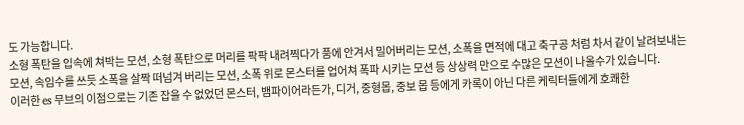도 가능합니다.
소형 폭탄을 입속에 쳐박는 모션, 소형 폭탄으로 머리를 팍팍 내려찍다가 품에 안겨서 밀어버리는 모션, 소폭을 면적에 대고 축구공 처럼 차서 같이 날려보내는 모션, 속임수를 쓰듯 소폭을 살짝 떠넘겨 버리는 모션, 소폭 위로 몬스터를 업어쳐 폭파 시키는 모션 등 상상력 만으로 수많은 모션이 나올수가 있습니다.
이러한 es 무브의 이점으로는 기존 잡을 수 없었던 몬스터, 뱀파이어라든가, 디거, 중형몹, 중보 몹 등에게 카록이 아닌 다른 케릭터들에게 호쾌한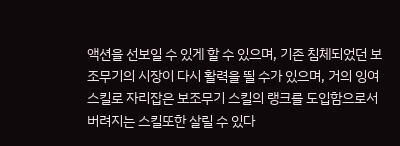액션을 선보일 수 있게 할 수 있으며, 기존 침체되었던 보조무기의 시장이 다시 활력을 띌 수가 있으며, 거의 잉여 스킬로 자리잡은 보조무기 스킬의 랭크를 도입함으로서 버려지는 스킬또한 살릴 수 있다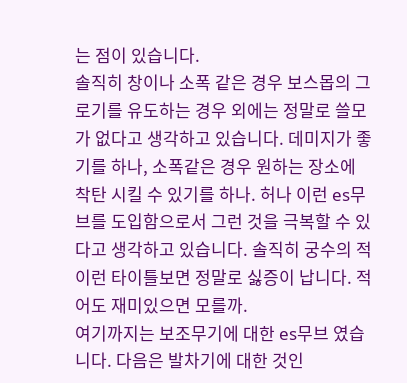는 점이 있습니다.
솔직히 창이나 소폭 같은 경우 보스몹의 그로기를 유도하는 경우 외에는 정말로 쓸모가 없다고 생각하고 있습니다. 데미지가 좋기를 하나, 소폭같은 경우 원하는 장소에 착탄 시킬 수 있기를 하나. 허나 이런 es무브를 도입함으로서 그런 것을 극복할 수 있다고 생각하고 있습니다. 솔직히 궁수의 적 이런 타이틀보면 정말로 싫증이 납니다. 적어도 재미있으면 모를까.
여기까지는 보조무기에 대한 es무브 였습니다. 다음은 발차기에 대한 것인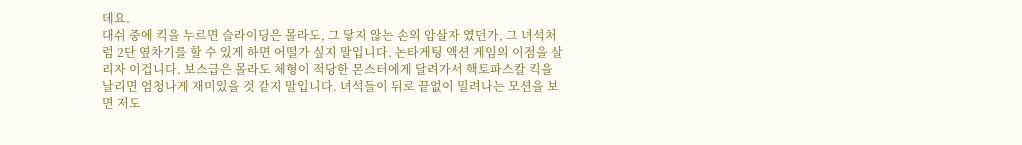데요.
대쉬 중에 킥을 누르면 슬라이딩은 몰라도, 그 닿지 않는 손의 암살자 였던가, 그 녀석처럼 2단 옆차기를 할 수 있게 하면 어떨가 싶지 말입니다. 논타게팅 액션 게임의 이점을 살리자 이겁니다. 보스급은 몰라도 체형이 적당한 몬스터에게 달려가서 핵토파스칼 킥을 날리면 엄청나게 재미있을 것 같지 말입니다. 녀석들이 뒤로 끝없이 밀려나는 모션을 보면 저도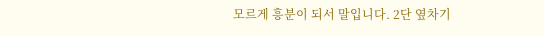모르게 흥분이 되서 말입니다. 2단 옆차기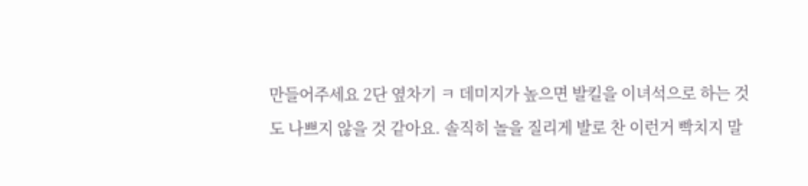만들어주세요 2단 옆차기 ㅋ 데미지가 높으면 발킬을 이녀석으로 하는 것도 나쁘지 않을 것 같아요. 솔직히 놀을 질리게 발로 찬 이런거 빡치지 말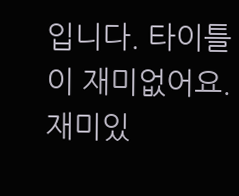입니다. 타이틀이 재미없어요. 재미있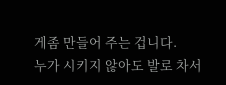게좀 만들어 주는 겁니다.
누가 시키지 않아도 발로 차서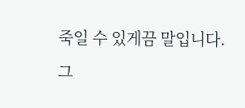죽일 수 있게끔 말입니다. 그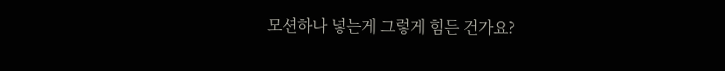모션하나 넣는게 그렇게 힘든 건가요?